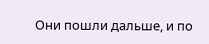Они пошли дальше, и по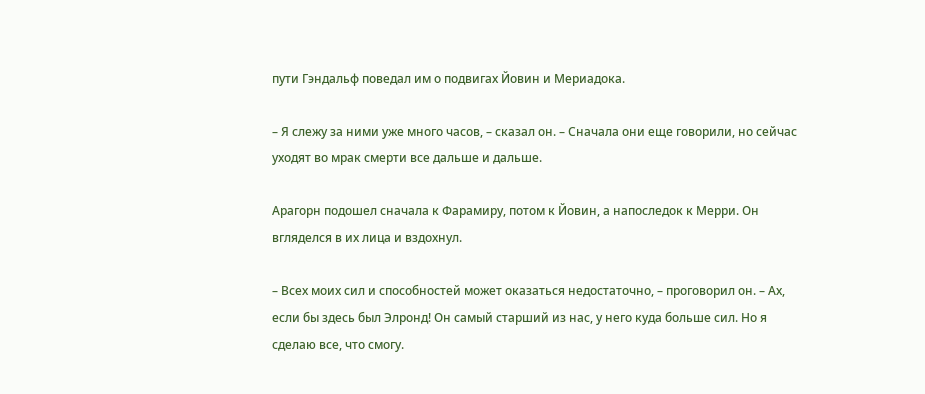пути Гэндальф поведал им о подвигах Йовин и Мериадока.

– Я слежу за ними уже много часов, – сказал он. – Сначала они еще говорили, но сейчас уходят во мрак смерти все дальше и дальше.

Арагорн подошел сначала к Фарамиру, потом к Йовин, а напоследок к Мерри. Он вгляделся в их лица и вздохнул.

– Всех моих сил и способностей может оказаться недостаточно, – проговорил он. – Ах, если бы здесь был Элронд! Он самый старший из нас, у него куда больше сил. Но я сделаю все, что смогу.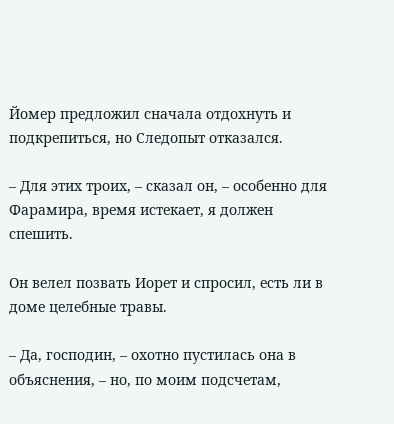Йомер предложил сначала отдохнуть и подкрепиться, но Следопыт отказался.

– Для этих троих, – сказал он, – особенно для Фарамира, время истекает, я должен спешить.

Он велел позвать Иорет и спросил, есть ли в доме целебные травы.

– Да, господин, – охотно пустилась она в объяснения, – но, по моим подсчетам,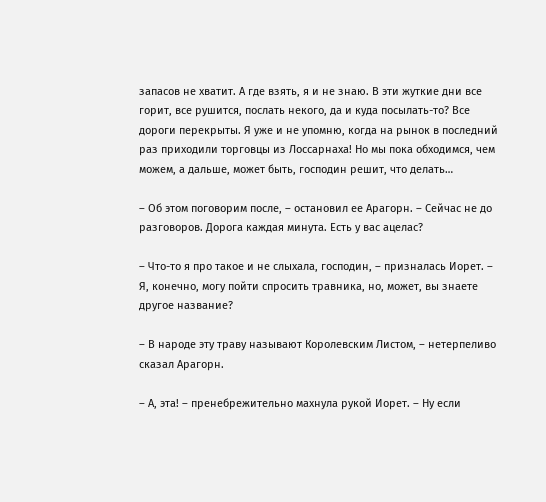запасов не хватит. А где взять, я и не знаю. В эти жуткие дни все горит, все рушится, послать некого, да и куда посылать-то? Все дороги перекрыты. Я уже и не упомню, когда на рынок в последний раз приходили торговцы из Лоссарнаха! Но мы пока обходимся, чем можем, а дальше, может быть, господин решит, что делать…

– Об этом поговорим после, – остановил ее Арагорн. – Сейчас не до разговоров. Дорога каждая минута. Есть у вас ацелас?

– Что-то я про такое и не слыхала, господин, – призналась Иорет. – Я, конечно, могу пойти спросить травника, но, может, вы знаете другое название?

– В народе эту траву называют Королевским Листом, – нетерпеливо сказал Арагорн.

– А, эта! – пренебрежительно махнула рукой Иорет. – Ну если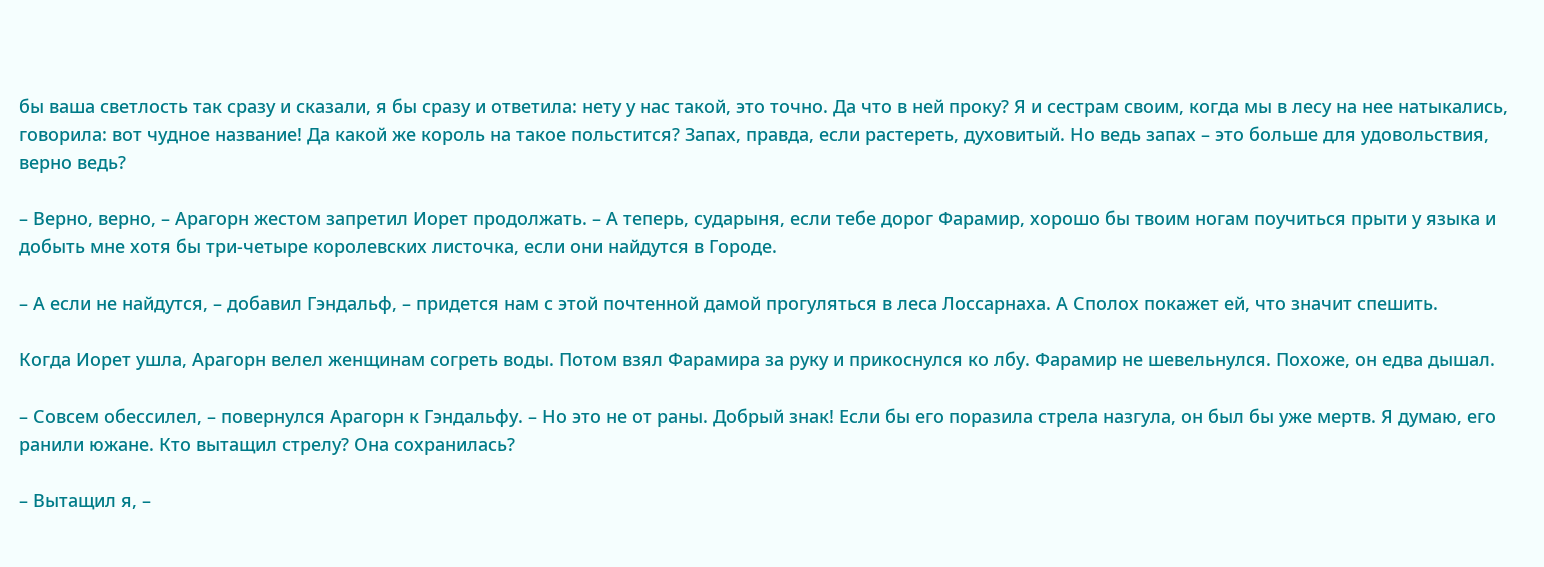бы ваша светлость так сразу и сказали, я бы сразу и ответила: нету у нас такой, это точно. Да что в ней проку? Я и сестрам своим, когда мы в лесу на нее натыкались, говорила: вот чудное название! Да какой же король на такое польстится? Запах, правда, если растереть, духовитый. Но ведь запах – это больше для удовольствия, верно ведь?

– Верно, верно, – Арагорн жестом запретил Иорет продолжать. – А теперь, сударыня, если тебе дорог Фарамир, хорошо бы твоим ногам поучиться прыти у языка и добыть мне хотя бы три-четыре королевских листочка, если они найдутся в Городе.

– А если не найдутся, – добавил Гэндальф, – придется нам с этой почтенной дамой прогуляться в леса Лоссарнаха. А Сполох покажет ей, что значит спешить.

Когда Иорет ушла, Арагорн велел женщинам согреть воды. Потом взял Фарамира за руку и прикоснулся ко лбу. Фарамир не шевельнулся. Похоже, он едва дышал.

– Совсем обессилел, – повернулся Арагорн к Гэндальфу. – Но это не от раны. Добрый знак! Если бы его поразила стрела назгула, он был бы уже мертв. Я думаю, его ранили южане. Кто вытащил стрелу? Она сохранилась?

– Вытащил я, –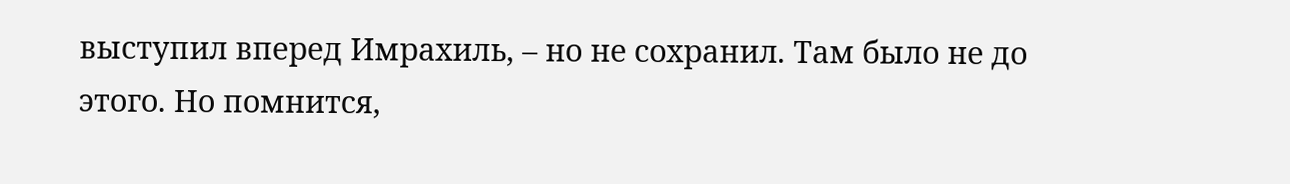выступил вперед Имрахиль, – но не сохранил. Там было не до этого. Но помнится,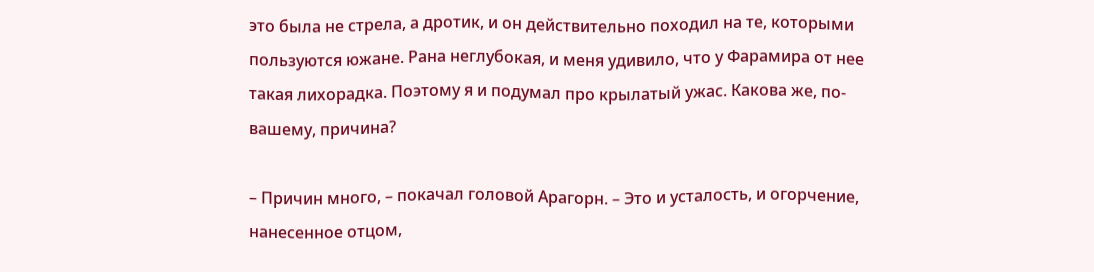это была не стрела, а дротик, и он действительно походил на те, которыми пользуются южане. Рана неглубокая, и меня удивило, что у Фарамира от нее такая лихорадка. Поэтому я и подумал про крылатый ужас. Какова же, по-вашему, причина?

– Причин много, – покачал головой Арагорн. – Это и усталость, и огорчение, нанесенное отцом,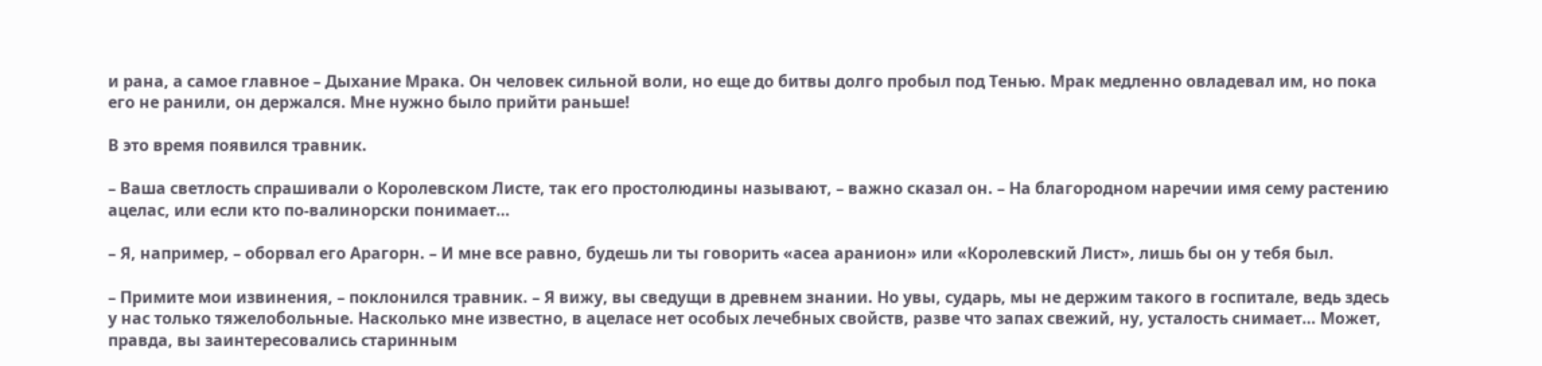и рана, а самое главное – Дыхание Мрака. Он человек сильной воли, но еще до битвы долго пробыл под Тенью. Мрак медленно овладевал им, но пока его не ранили, он держался. Мне нужно было прийти раньше!

В это время появился травник.

– Ваша светлость спрашивали о Королевском Листе, так его простолюдины называют, – важно сказал он. – На благородном наречии имя сему растению ацелас, или если кто по-валинорски понимает…

– Я, например, – оборвал его Арагорн. – И мне все равно, будешь ли ты говорить «асеа аранион» или «Королевский Лист», лишь бы он у тебя был.

– Примите мои извинения, – поклонился травник. – Я вижу, вы сведущи в древнем знании. Но увы, сударь, мы не держим такого в госпитале, ведь здесь у нас только тяжелобольные. Насколько мне известно, в ацеласе нет особых лечебных свойств, разве что запах свежий, ну, усталость снимает… Может, правда, вы заинтересовались старинным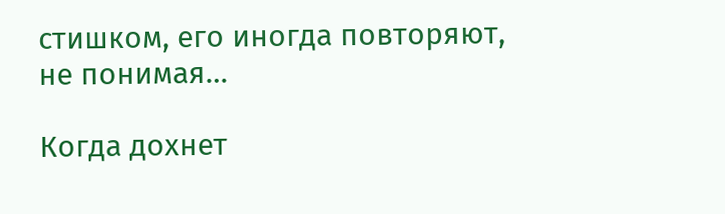стишком, его иногда повторяют, не понимая…

Когда дохнет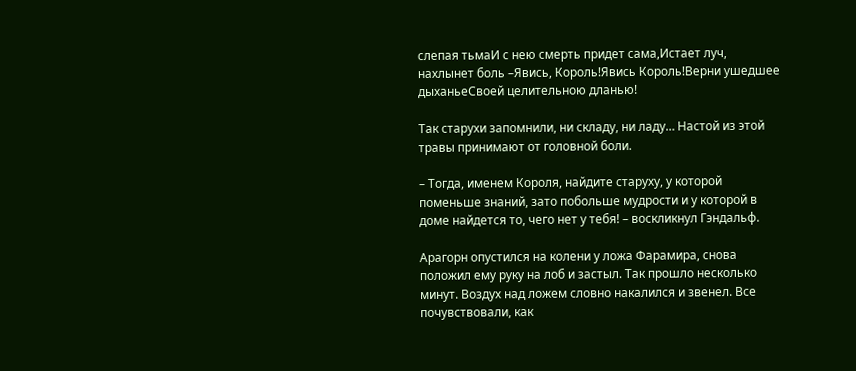слепая тьмаИ с нею смерть придет сама,Истает луч, нахлынет боль –Явись, Король!Явись Король!Верни ушедшее дыханьеСвоей целительною дланью!

Так старухи запомнили, ни складу, ни ладу… Настой из этой травы принимают от головной боли.

– Тогда, именем Короля, найдите старуху, у которой поменьше знаний, зато побольше мудрости и у которой в доме найдется то, чего нет у тебя! – воскликнул Гэндальф.

Арагорн опустился на колени у ложа Фарамира, снова положил ему руку на лоб и застыл. Так прошло несколько минут. Воздух над ложем словно накалился и звенел. Все почувствовали, как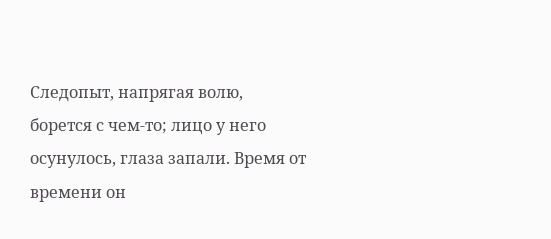Следопыт, напрягая волю, борется с чем-то; лицо у него осунулось, глаза запали. Время от времени он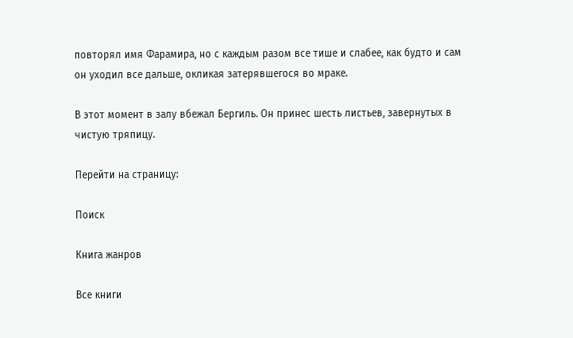повторял имя Фарамира, но с каждым разом все тише и слабее, как будто и сам он уходил все дальше, окликая затерявшегося во мраке.

В этот момент в залу вбежал Бергиль. Он принес шесть листьев, завернутых в чистую тряпицу.

Перейти на страницу:

Поиск

Книга жанров

Все книги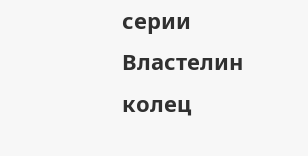серии Властелин колец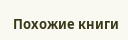Похожие книги